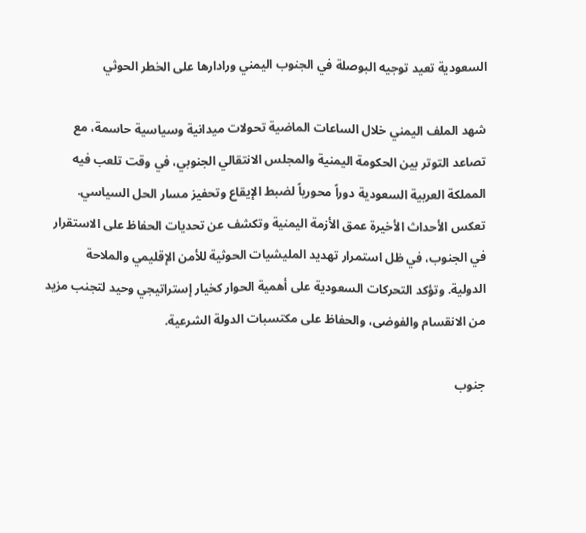السعودية تعيد توجيه البوصلة في الجنوب اليمني ورادارها على الخطر الحوثي

شهد الملف اليمني خلال الساعات الماضية تحولات ميدانية وسياسية حاسمة، مع تصاعد التوتر بين الحكومة اليمنية والمجلس الانتقالي الجنوبي، في وقت تلعب فيه المملكة العربية السعودية دوراً محورياً لضبط الإيقاع وتحفيز مسار الحل السياسي. تعكس الأحداث الأخيرة عمق الأزمة اليمنية وتكشف عن تحديات الحفاظ على الاستقرار في الجنوب، في ظل استمرار تهديد المليشيات الحوثية للأمن الإقليمي والملاحة الدولية. وتؤكد التحركات السعودية على أهمية الحوار كخيار إستراتيجي وحيد لتجنب مزيد من الانقسام والفوضى، والحفاظ على مكتسبات الدولة الشرعية.

جنوب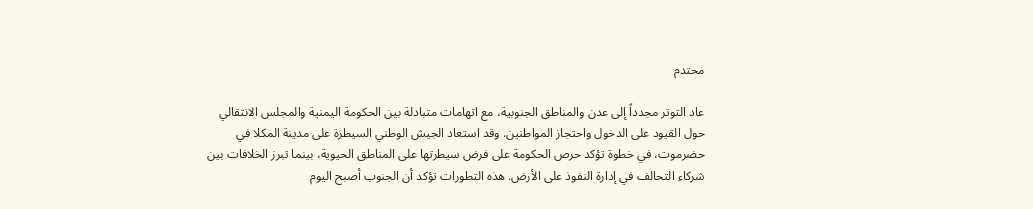محتدم

عاد التوتر مجدداً إلى عدن والمناطق الجنوبية، مع اتهامات متبادلة بين الحكومة اليمنية والمجلس الانتقالي حول القيود على الدخول واحتجاز المواطنين. وقد استعاد الجيش الوطني السيطرة على مدينة المكلا في حضرموت، في خطوة تؤكد حرص الحكومة على فرض سيطرتها على المناطق الحيوية، بينما تبرز الخلافات بين شركاء التحالف في إدارة النفوذ على الأرض. هذه التطورات تؤكد أن الجنوب أصبح اليوم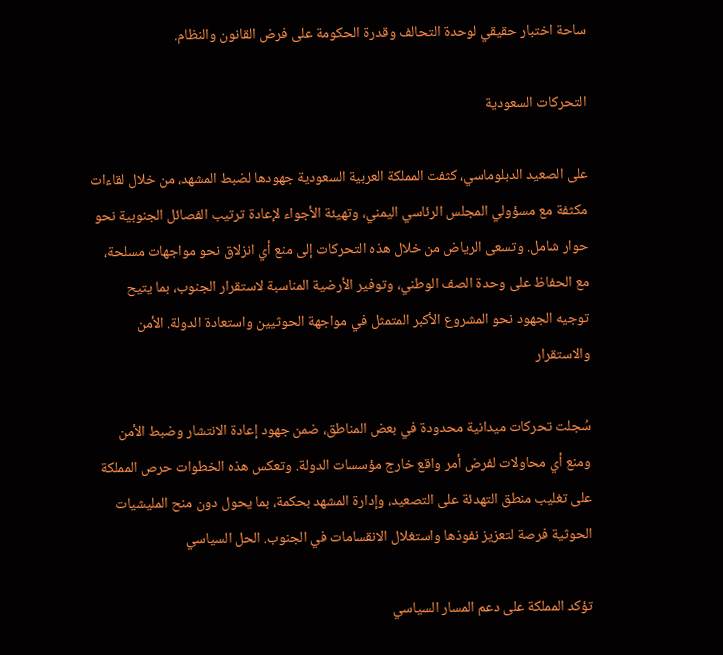ساحة اختبار حقيقي لوحدة التحالف وقدرة الحكومة على فرض القانون والنظام.

التحركات السعودية

على الصعيد الدبلوماسي، كثفت المملكة العربية السعودية جهودها لضبط المشهد، من خلال لقاءات مكثفة مع مسؤولي المجلس الرئاسي اليمني، وتهيئة الأجواء لإعادة ترتيب الفصائل الجنوبية نحو حوار شامل. وتسعى الرياض من خلال هذه التحركات إلى منع أي انزلاق نحو مواجهات مسلحة، مع الحفاظ على وحدة الصف الوطني، وتوفير الأرضية المناسبة لاستقرار الجنوب، بما يتيح توجيه الجهود نحو المشروع الأكبر المتمثل في مواجهة الحوثيين واستعادة الدولة. الأمن والاستقرار

سُجلت تحركات ميدانية محدودة في بعض المناطق، ضمن جهود إعادة الانتشار وضبط الأمن ومنع أي محاولات لفرض أمر واقع خارج مؤسسات الدولة. وتعكس هذه الخطوات حرص المملكة على تغليب منطق التهدئة على التصعيد، وإدارة المشهد بحكمة، بما يحول دون منح المليشيات الحوثية فرصة لتعزيز نفوذها واستغلال الانقسامات في الجنوب. الحل السياسي

تؤكد المملكة على دعم المسار السياسي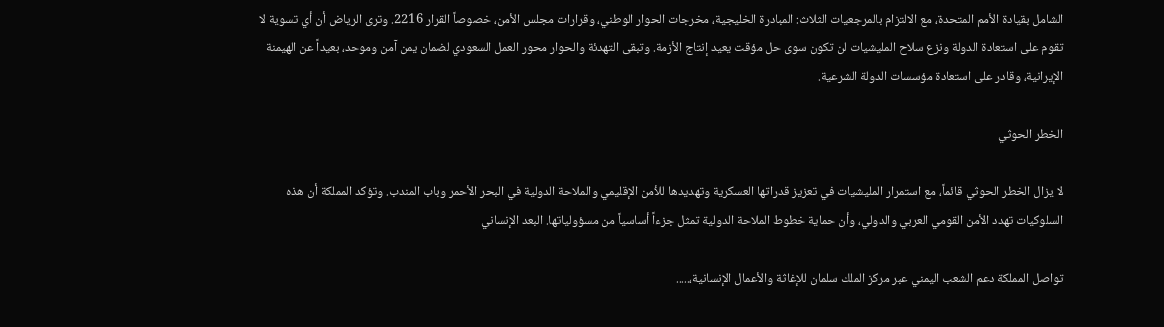الشامل بقيادة الأمم المتحدة، مع الالتزام بالمرجعيات الثلاث: المبادرة الخليجية، مخرجات الحوار الوطني، وقرارات مجلس الأمن، خصوصاً القرار 2216. وترى الرياض أن أي تسوية لا تقوم على استعادة الدولة ونزع سلاح المليشيات لن تكون سوى حل مؤقت يعيد إنتاج الأزمة. وتبقى التهدئة والحوار محور العمل السعودي لضمان يمن آمن وموحد، بعيداً عن الهيمنة الإيرانية، وقادر على استعادة مؤسسات الدولة الشرعية.

الخطر الحوثي

لا يزال الخطر الحوثي قائماً، مع استمرار المليشيات في تعزيز قدراتها العسكرية وتهديدها للأمن الإقليمي والملاحة الدولية في البحر الأحمر وباب المندب. وتؤكد المملكة أن هذه السلوكيات تهدد الأمن القومي العربي والدولي، وأن حماية خطوط الملاحة الدولية تمثل جزءاً أساسياً من مسؤولياتها. البعد الإنساني

تواصل المملكة دعم الشعب اليمني عبر مركز الملك سلمان للإغاثة والأعمال الإنسانية،.....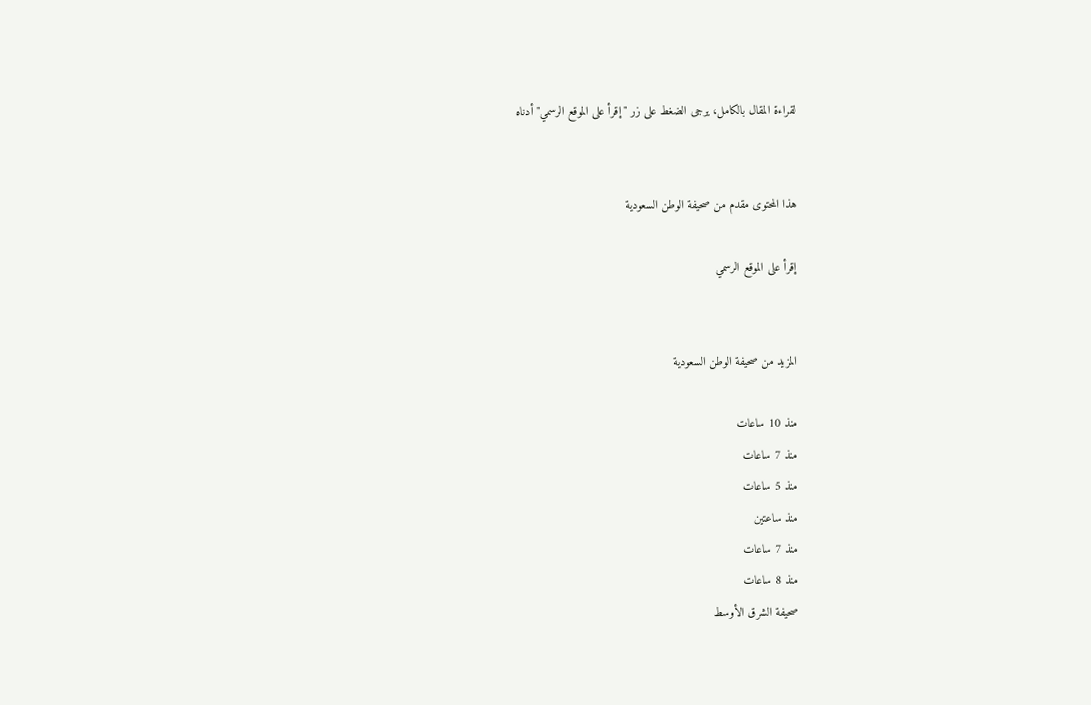لقراءة المقال بالكامل، يرجى الضغط على زر "إقرأ على الموقع الرسمي" أدناه


هذا المحتوى مقدم من صحيفة الوطن السعودية

إقرأ على الموقع الرسمي


المزيد من صحيفة الوطن السعودية

منذ 10 ساعات
منذ 7 ساعات
منذ 5 ساعات
منذ ساعتين
منذ 7 ساعات
منذ 8 ساعات
صحيفة الشرق الأوسط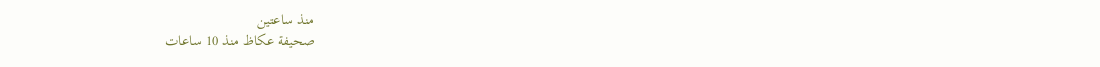منذ ساعتين
صحيفة عكاظ منذ 10 ساعات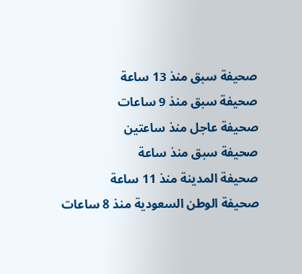صحيفة سبق منذ 13 ساعة
صحيفة سبق منذ 9 ساعات
صحيفة عاجل منذ ساعتين
صحيفة سبق منذ ساعة
صحيفة المدينة منذ 11 ساعة
صحيفة الوطن السعودية منذ 8 ساعات